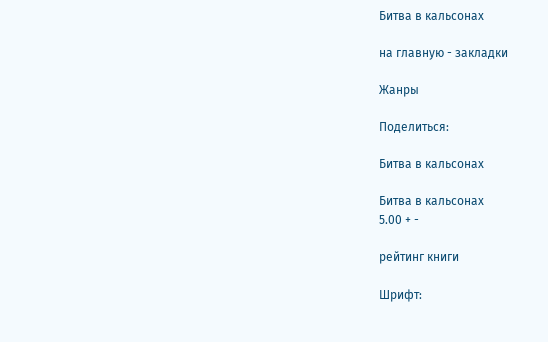Битва в кальсонах

на главную - закладки

Жанры

Поделиться:

Битва в кальсонах

Битва в кальсонах
5.00 + -

рейтинг книги

Шрифт: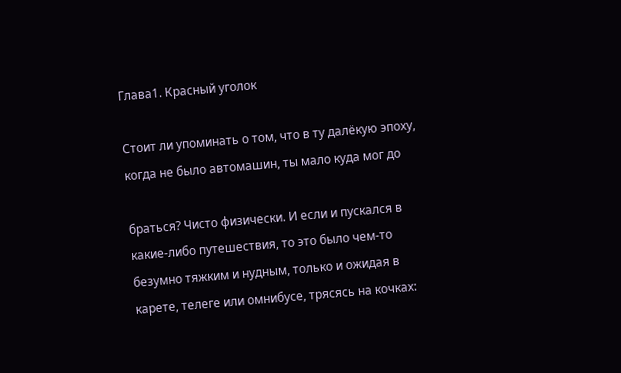Глава1. Красный уголок

Стоит ли упоминать о том, что в ту далёкую эпоху, когда не было автомашин, ты мало куда мог до

браться? Чисто физически. И если и пускался в какие-либо путешествия, то это было чем-то безумно тяжким и нудным, только и ожидая в карете, телеге или омнибусе, трясясь на кочках: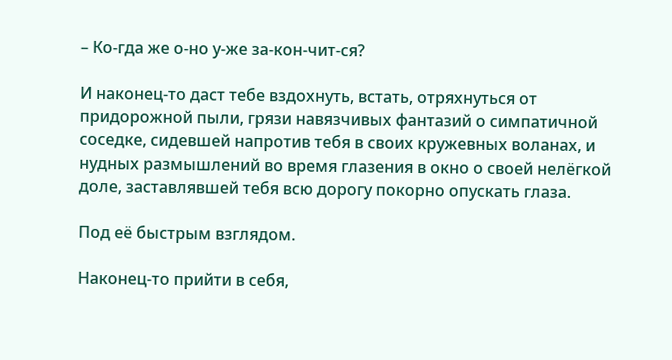– Ко-гда же о-но у-же за-кон-чит-ся?

И наконец-то даст тебе вздохнуть, встать, отряхнуться от придорожной пыли, грязи навязчивых фантазий о симпатичной соседке, сидевшей напротив тебя в своих кружевных воланах, и нудных размышлений во время глазения в окно о своей нелёгкой доле, заставлявшей тебя всю дорогу покорно опускать глаза.

Под её быстрым взглядом.

Наконец-то прийти в себя,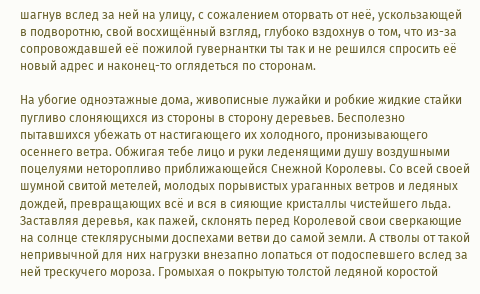шагнув вслед за ней на улицу, с сожалением оторвать от неё, ускользающей в подворотню, свой восхищённый взгляд, глубоко вздохнув о том, что из-за сопровождавшей её пожилой гувернантки ты так и не решился спросить её новый адрес и наконец-то оглядеться по сторонам.

На убогие одноэтажные дома, живописные лужайки и робкие жидкие стайки пугливо слоняющихся из стороны в сторону деревьев. Бесполезно пытавшихся убежать от настигающего их холодного, пронизывающего осеннего ветра. Обжигая тебе лицо и руки леденящими душу воздушными поцелуями неторопливо приближающейся Снежной Королевы. Со всей своей шумной свитой метелей, молодых порывистых ураганных ветров и ледяных дождей, превращающих всё и вся в сияющие кристаллы чистейшего льда. Заставляя деревья, как пажей, склонять перед Королевой свои сверкающие на солнце стеклярусными доспехами ветви до самой земли. А стволы от такой непривычной для них нагрузки внезапно лопаться от подоспевшего вслед за ней трескучего мороза. Громыхая о покрытую толстой ледяной коростой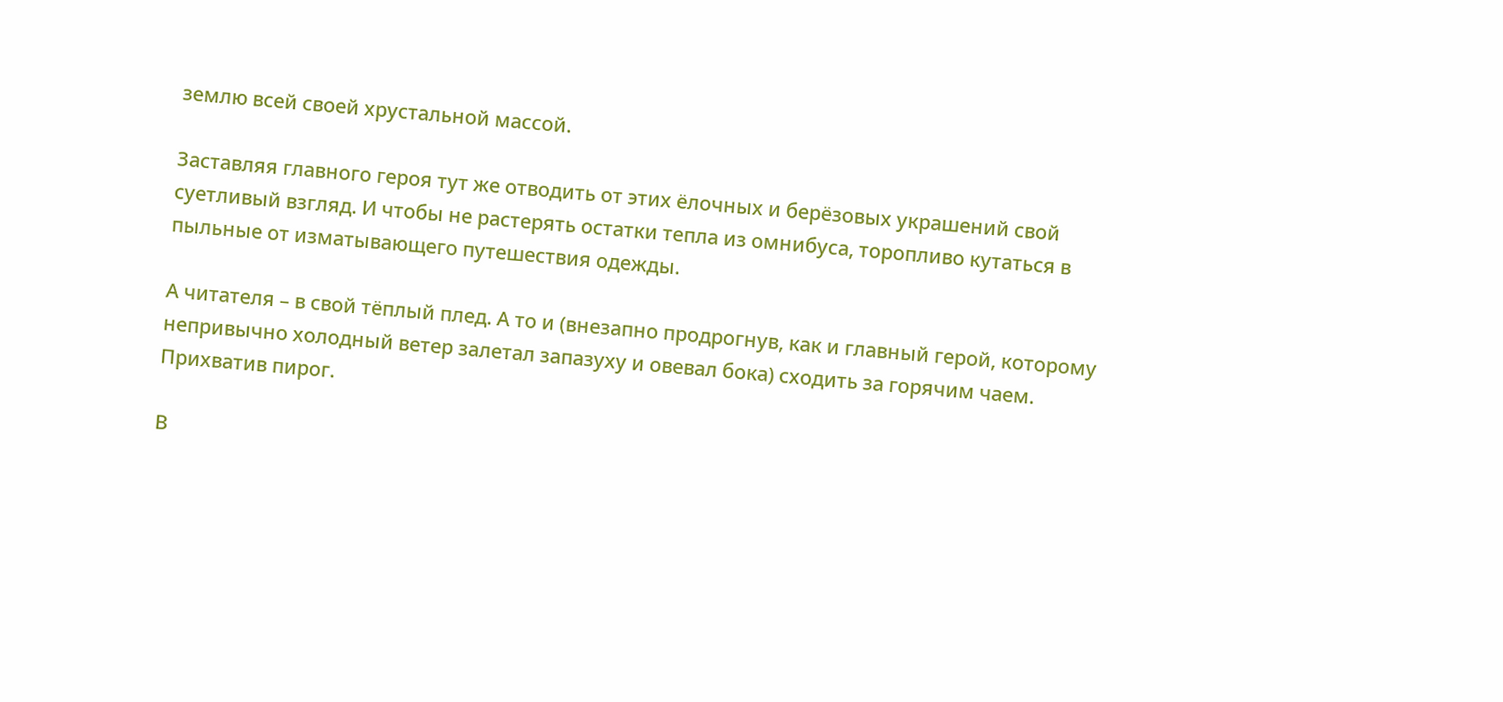землю всей своей хрустальной массой.

Заставляя главного героя тут же отводить от этих ёлочных и берёзовых украшений свой суетливый взгляд. И чтобы не растерять остатки тепла из омнибуса, торопливо кутаться в пыльные от изматывающего путешествия одежды.

А читателя – в свой тёплый плед. А то и (внезапно продрогнув, как и главный герой, которому непривычно холодный ветер залетал запазуху и овевал бока) сходить за горячим чаем. Прихватив пирог.

В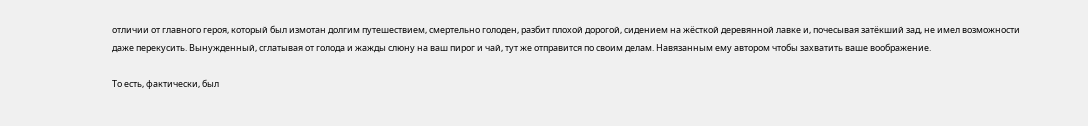отличии от главного героя, который был измотан долгим путешествием, смертельно голоден, разбит плохой дорогой, сидением на жёсткой деревянной лавке и, почесывая затёкший зад, не имел возможности даже перекусить. Вынужденный, сглатывая от голода и жажды слюну на ваш пирог и чай, тут же отправится по своим делам. Навязанным ему автором чтобы захватить ваше воображение.

То есть, фактически, был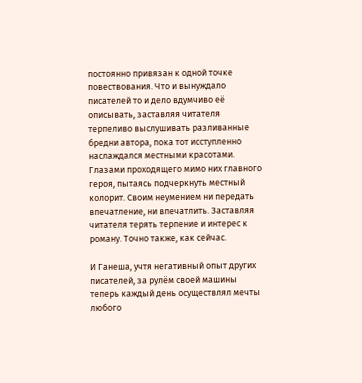постоянно привязан к одной точке повествования. Что и вынуждало писателей то и дело вдумчиво её описывать, заставляя читателя терпеливо выслушивать разливанные бредни автора, пока тот исступленно наслаждался местными красотами. Глазами проходящего мимо них главного героя, пытаясь подчеркнуть местный колорит. Своим неумением ни передать впечатление, ни впечатлить. Заставляя читателя терять терпение и интерес к роману. Точно также, как сейчас.

И Ганеша, учтя негативный опыт других писателей, за рулём своей машины теперь каждый день осуществлял мечты любого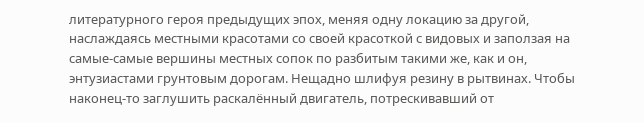литературного героя предыдущих эпох, меняя одну локацию за другой, наслаждаясь местными красотами со своей красоткой с видовых и заползая на самые-самые вершины местных сопок по разбитым такими же, как и он, энтузиастами грунтовым дорогам. Нещадно шлифуя резину в рытвинах. Чтобы наконец-то заглушить раскалённый двигатель, потрескивавший от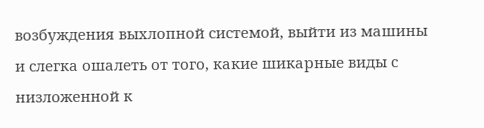возбуждения выхлопной системой, выйти из машины и слегка ошалеть от того, какие шикарные виды с низложенной к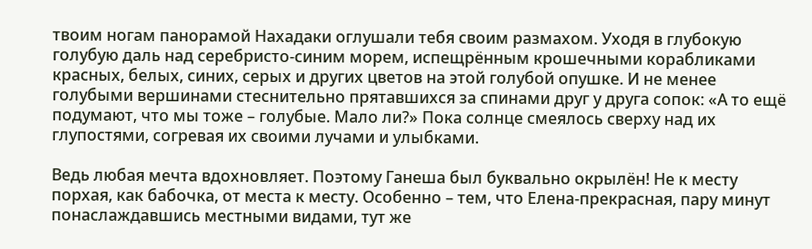твоим ногам панорамой Нахадаки оглушали тебя своим размахом. Уходя в глубокую голубую даль над серебристо-синим морем, испещрённым крошечными корабликами красных, белых, синих, серых и других цветов на этой голубой опушке. И не менее голубыми вершинами стеснительно прятавшихся за спинами друг у друга сопок: «А то ещё подумают, что мы тоже – голубые. Мало ли?» Пока солнце смеялось сверху над их глупостями, согревая их своими лучами и улыбками.

Ведь любая мечта вдохновляет. Поэтому Ганеша был буквально окрылён! Не к месту порхая, как бабочка, от места к месту. Особенно – тем, что Елена-прекрасная, пару минут понаслаждавшись местными видами, тут же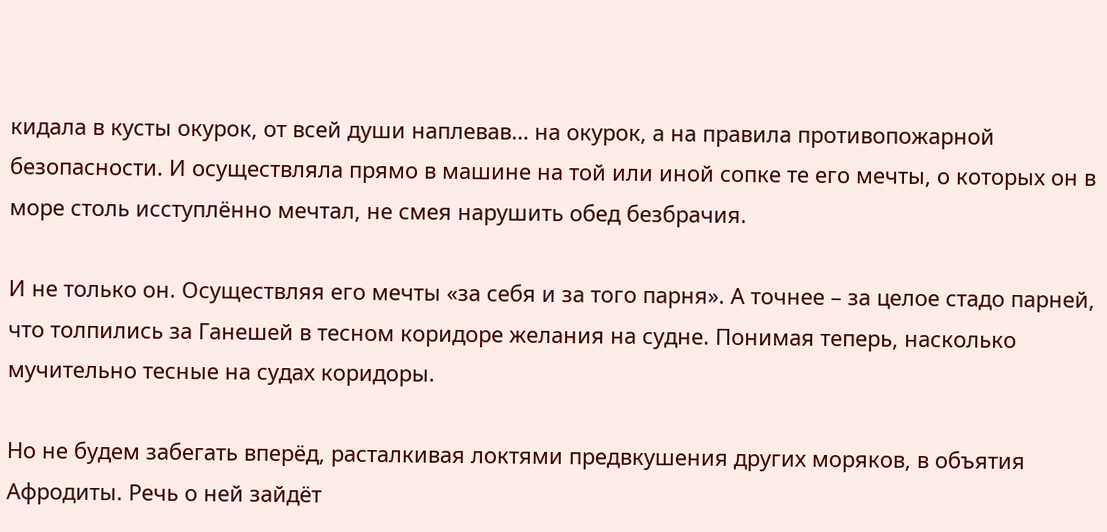кидала в кусты окурок, от всей души наплевав… на окурок, а на правила противопожарной безопасности. И осуществляла прямо в машине на той или иной сопке те его мечты, о которых он в море столь исступлённо мечтал, не смея нарушить обед безбрачия.

И не только он. Осуществляя его мечты «за себя и за того парня». А точнее – за целое стадо парней, что толпились за Ганешей в тесном коридоре желания на судне. Понимая теперь, насколько мучительно тесные на судах коридоры.

Но не будем забегать вперёд, расталкивая локтями предвкушения других моряков, в объятия Афродиты. Речь о ней зайдёт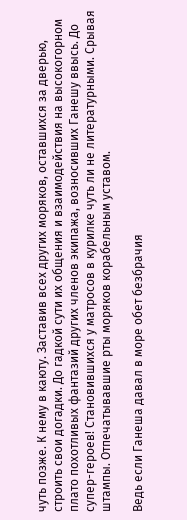чуть позже. К нему в каюту. Заставив всех других моряков, оставшихся за дверью, строить свои догадки. До гадкой сути их общения и взаимодействия на высокогорном плато похотливых фантазий других членов экипажа, возносивших Ганешу ввысь. До супер-героев! Становившихся у матросов в курилке чуть ли не литературными. Срывая штампы. Отпечатывавшие рты моряков корабельным уставом.

Ведь если Ганеша давал в море обет безбрачия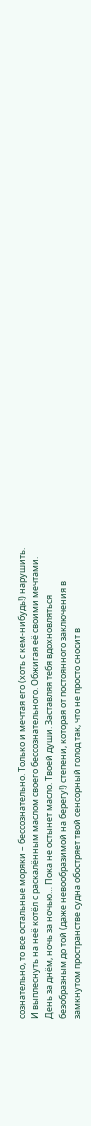сознательно, то все остальные моряки – бессознательно. Только и мечтая его (хоть с кем-нибудь!) нарушить. И выплеснуть на неё котёл с раскалённым маслом своего бессознательного. Обжигая её своими мечтами. День за днём, ночь за ночью… Пока не остынет масло. Твоей души. Заставляя тебя вдохновляться безобразным до той (даже невообразимой на берегу!) степени, которая от постоянного заключения в замкнутом пространстве судна обостряет твой сенсорный голод так, что не просто сносит в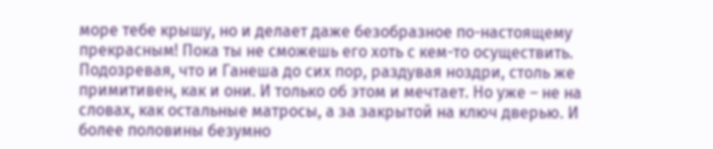море тебе крышу, но и делает даже безобразное по-настоящему прекрасным! Пока ты не сможешь его хоть с кем-то осуществить. Подозревая, что и Ганеша до сих пор, раздувая ноздри, столь же примитивен, как и они. И только об этом и мечтает. Но уже – не на словах, как остальные матросы, а за закрытой на ключ дверью. И более половины безумно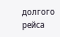долгого рейса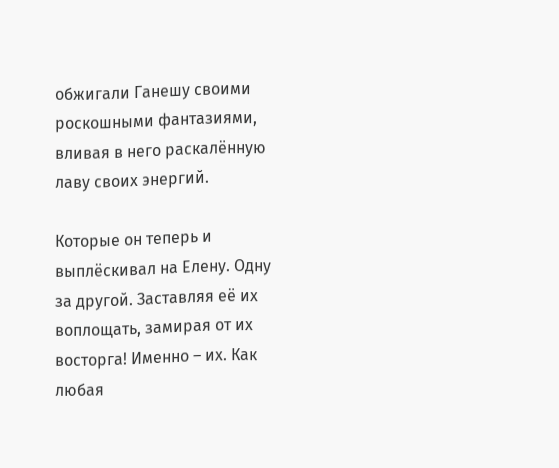обжигали Ганешу своими роскошными фантазиями, вливая в него раскалённую лаву своих энергий.

Которые он теперь и выплёскивал на Елену. Одну за другой. Заставляя её их воплощать, замирая от их восторга! Именно – их. Как любая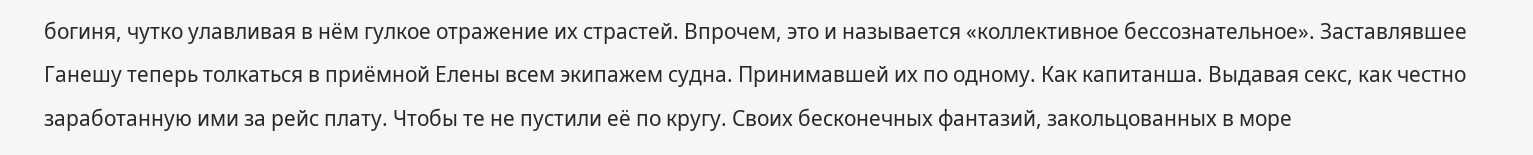богиня, чутко улавливая в нём гулкое отражение их страстей. Впрочем, это и называется «коллективное бессознательное». Заставлявшее Ганешу теперь толкаться в приёмной Елены всем экипажем судна. Принимавшей их по одному. Как капитанша. Выдавая секс, как честно заработанную ими за рейс плату. Чтобы те не пустили её по кругу. Своих бесконечных фантазий, закольцованных в море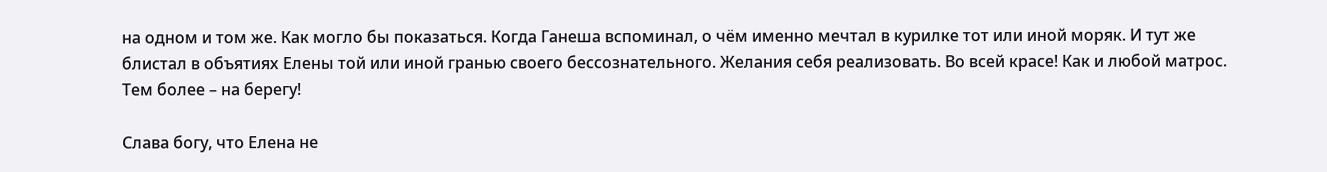на одном и том же. Как могло бы показаться. Когда Ганеша вспоминал, о чём именно мечтал в курилке тот или иной моряк. И тут же блистал в объятиях Елены той или иной гранью своего бессознательного. Желания себя реализовать. Во всей красе! Как и любой матрос. Тем более – на берегу!

Слава богу, что Елена не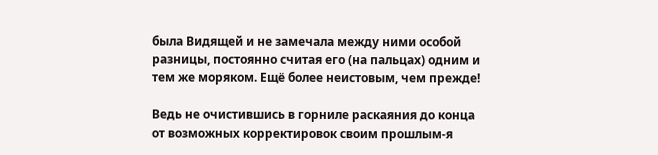была Видящей и не замечала между ними особой разницы, постоянно считая его (на пальцах) одним и тем же моряком. Ещё более неистовым, чем прежде!

Ведь не очистившись в горниле раскаяния до конца от возможных корректировок своим прошлым-я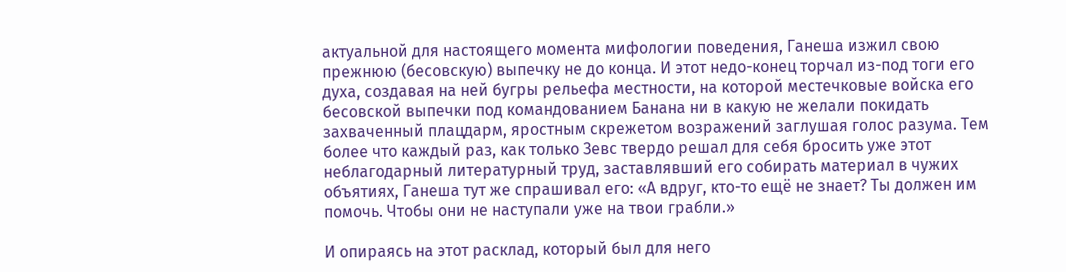актуальной для настоящего момента мифологии поведения, Ганеша изжил свою прежнюю (бесовскую) выпечку не до конца. И этот недо-конец торчал из-под тоги его духа, создавая на ней бугры рельефа местности, на которой местечковые войска его бесовской выпечки под командованием Банана ни в какую не желали покидать захваченный плацдарм, яростным скрежетом возражений заглушая голос разума. Тем более что каждый раз, как только Зевс твердо решал для себя бросить уже этот неблагодарный литературный труд, заставлявший его собирать материал в чужих объятиях, Ганеша тут же спрашивал его: «А вдруг, кто-то ещё не знает? Ты должен им помочь. Чтобы они не наступали уже на твои грабли.»

И опираясь на этот расклад, который был для него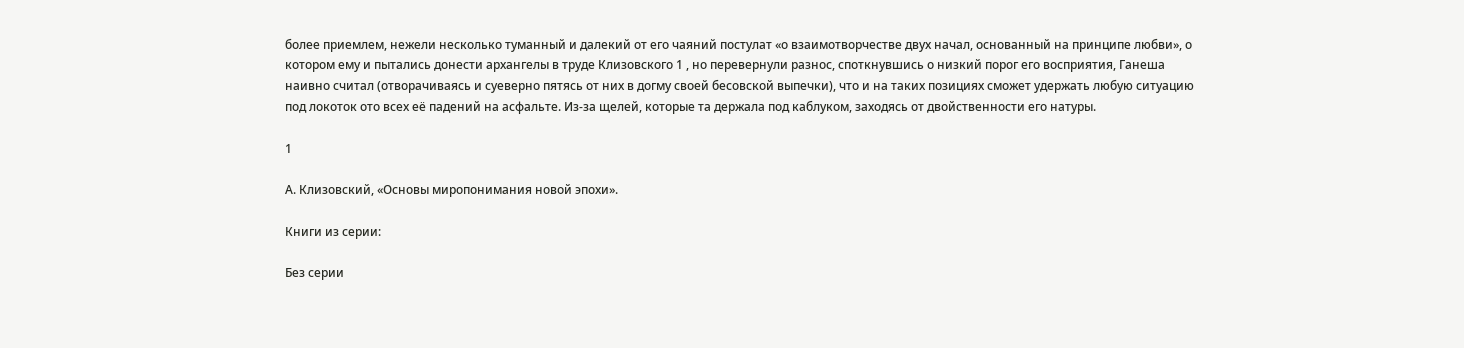более приемлем, нежели несколько туманный и далекий от его чаяний постулат «о взаимотворчестве двух начал, основанный на принципе любви», о котором ему и пытались донести архангелы в труде Клизовского 1 , но перевернули разнос, споткнувшись о низкий порог его восприятия, Ганеша наивно считал (отворачиваясь и суеверно пятясь от них в догму своей бесовской выпечки), что и на таких позициях сможет удержать любую ситуацию под локоток ото всех её падений на асфальте. Из-за щелей, которые та держала под каблуком, заходясь от двойственности его натуры.

1

А. Клизовский, «Основы миропонимания новой эпохи».

Книги из серии:

Без серии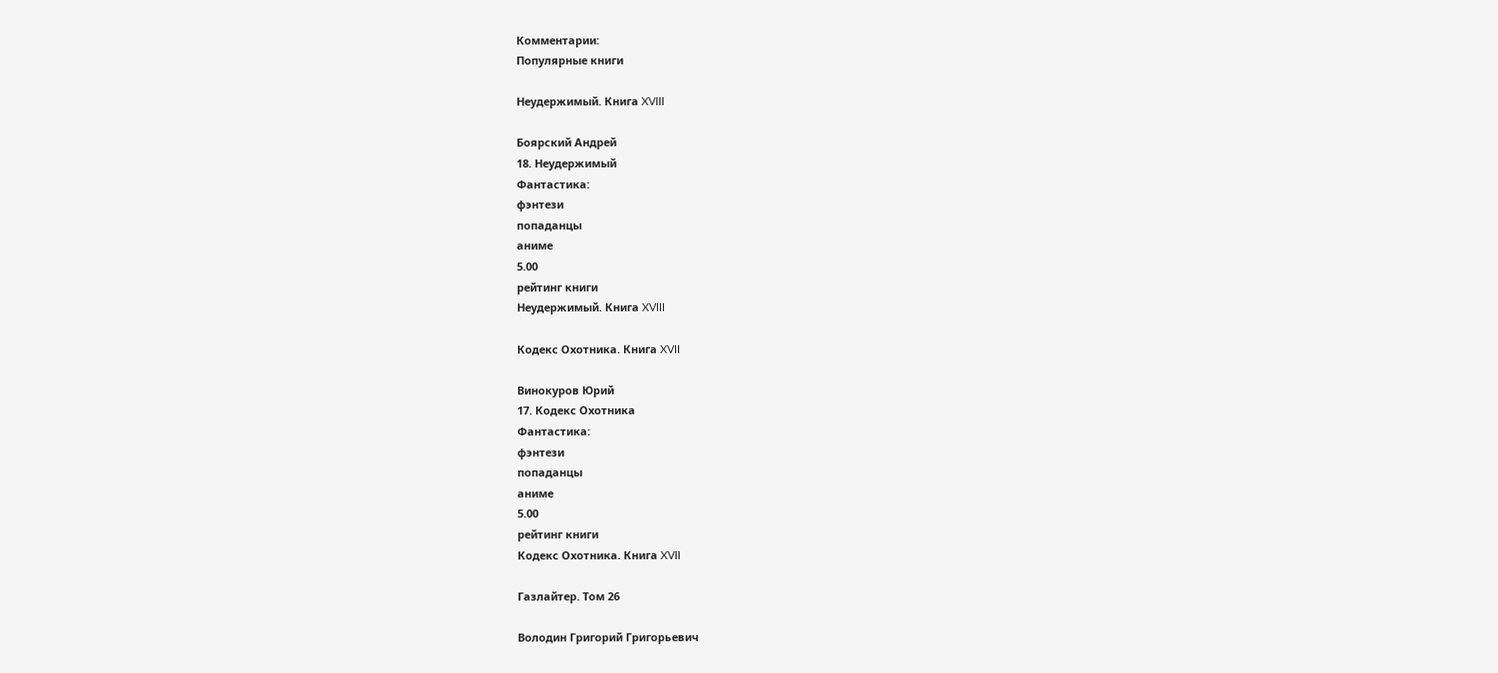Комментарии:
Популярные книги

Неудержимый. Книга XVIII

Боярский Андрей
18. Неудержимый
Фантастика:
фэнтези
попаданцы
аниме
5.00
рейтинг книги
Неудержимый. Книга XVIII

Кодекс Охотника. Книга XVII

Винокуров Юрий
17. Кодекс Охотника
Фантастика:
фэнтези
попаданцы
аниме
5.00
рейтинг книги
Кодекс Охотника. Книга XVII

Газлайтер. Том 26

Володин Григорий Григорьевич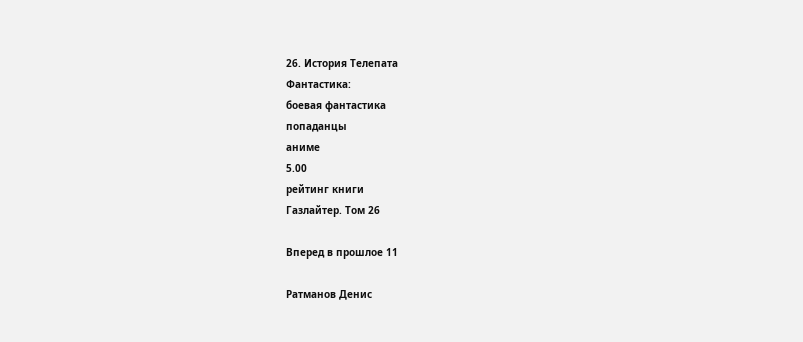26. История Телепата
Фантастика:
боевая фантастика
попаданцы
аниме
5.00
рейтинг книги
Газлайтер. Том 26

Вперед в прошлое 11

Ратманов Денис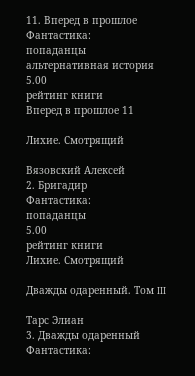11. Вперед в прошлое
Фантастика:
попаданцы
альтернативная история
5.00
рейтинг книги
Вперед в прошлое 11

Лихие. Смотрящий

Вязовский Алексей
2. Бригадир
Фантастика:
попаданцы
5.00
рейтинг книги
Лихие. Смотрящий

Дважды одаренный. Том III

Тарс Элиан
3. Дважды одаренный
Фантастика: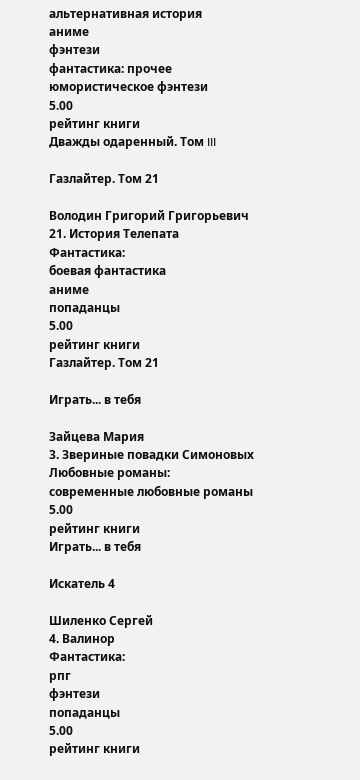альтернативная история
аниме
фэнтези
фантастика: прочее
юмористическое фэнтези
5.00
рейтинг книги
Дважды одаренный. Том III

Газлайтер. Том 21

Володин Григорий Григорьевич
21. История Телепата
Фантастика:
боевая фантастика
аниме
попаданцы
5.00
рейтинг книги
Газлайтер. Том 21

Играть... в тебя

Зайцева Мария
3. Звериные повадки Симоновых
Любовные романы:
современные любовные романы
5.00
рейтинг книги
Играть... в тебя

Искатель 4

Шиленко Сергей
4. Валинор
Фантастика:
рпг
фэнтези
попаданцы
5.00
рейтинг книги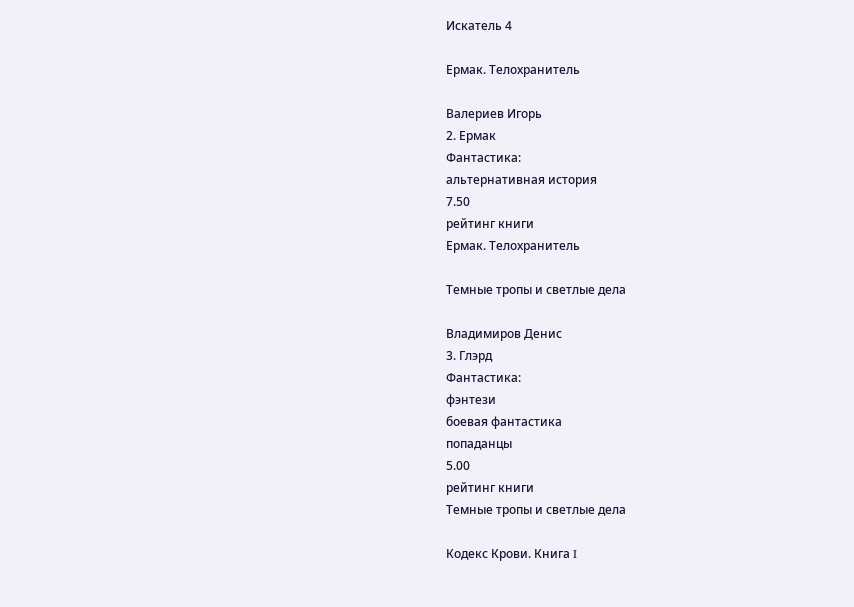Искатель 4

Ермак. Телохранитель

Валериев Игорь
2. Ермак
Фантастика:
альтернативная история
7.50
рейтинг книги
Ермак. Телохранитель

Темные тропы и светлые дела

Владимиров Денис
3. Глэрд
Фантастика:
фэнтези
боевая фантастика
попаданцы
5.00
рейтинг книги
Темные тропы и светлые дела

Кодекс Крови. Книга I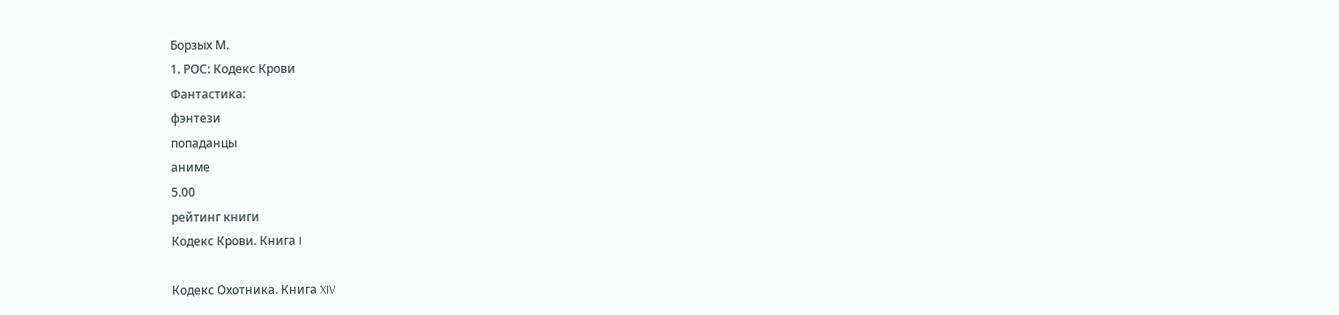Борзых М.
1. РОС: Кодекс Крови
Фантастика:
фэнтези
попаданцы
аниме
5.00
рейтинг книги
Кодекс Крови. Книга I

Кодекс Охотника. Книга XIV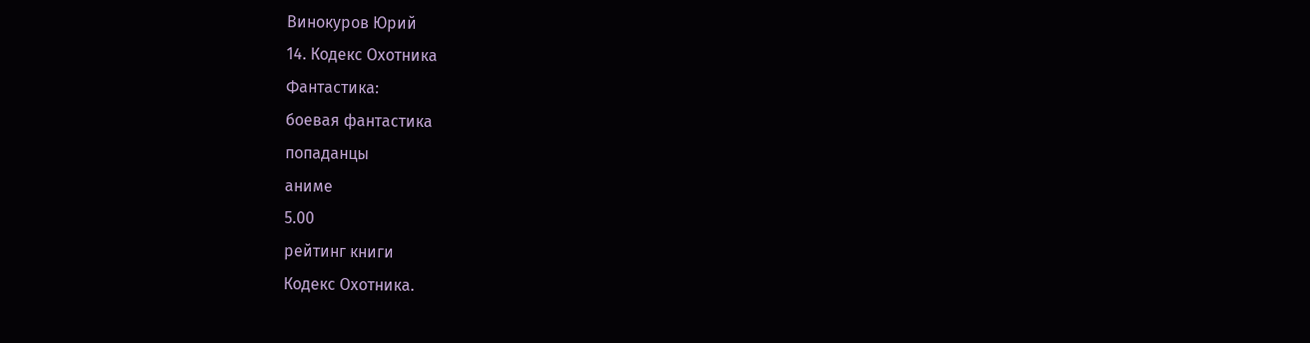Винокуров Юрий
14. Кодекс Охотника
Фантастика:
боевая фантастика
попаданцы
аниме
5.00
рейтинг книги
Кодекс Охотника.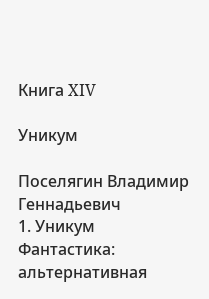Книга XIV

Уникум

Поселягин Владимир Геннадьевич
1. Уникум
Фантастика:
альтернативная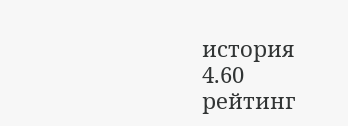история
4.60
рейтинг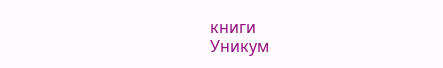книги
Уникум